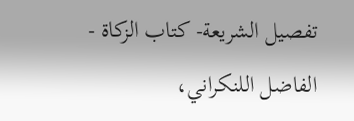تفصيل الشريعة- كتاب الزكاة - الفاضل اللنكراني،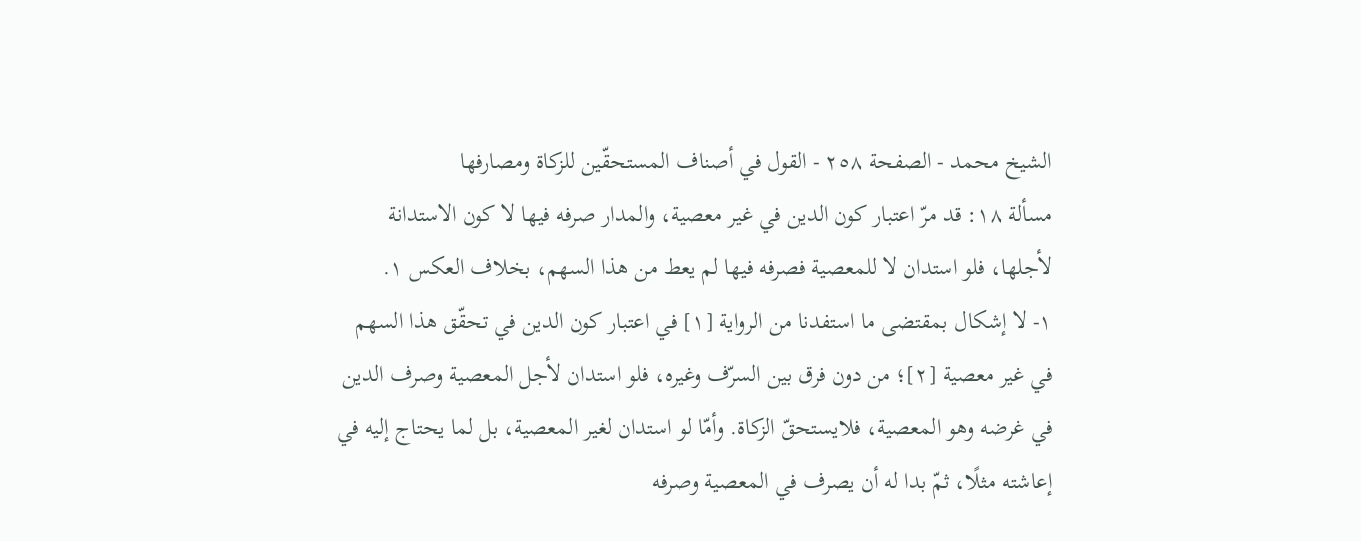الشيخ محمد - الصفحة ٢٥٨ - القول في أصناف المستحقّين للزكاة ومصارفها
مسألة ١٨: قد مرّ اعتبار كون الدين في غير معصية، والمدار صرفه فيها لا كون الاستدانة لأجلها، فلو استدان لا للمعصية فصرفه فيها لم يعط من هذا السهم، بخلاف العكس ١.
١- لا إشكال بمقتضى ما استفدنا من الرواية [١] في اعتبار كون الدين في تحقّق هذا السهم في غير معصية [٢]؛ من دون فرق بين السرّف وغيره، فلو استدان لأجل المعصية وصرف الدين في غرضه وهو المعصية، فلايستحقّ الزكاة. وأمّا لو استدان لغير المعصية، بل لما يحتاج إليه في إعاشته مثلًا، ثمّ بدا له أن يصرف في المعصية وصرفه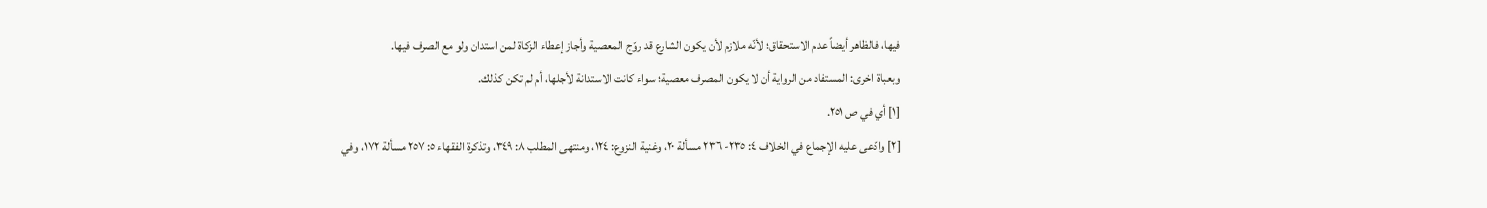فيها، فالظاهر أيضاً عدم الاستحقاق؛ لأنّه ملازم لأن يكون الشارع قد روّج المعصية وأجاز إعطاء الزكاة لمن استدان ولو مع الصرف فيها.
وبعباة اخرى: المستفاد من الرواية أن لا يكون المصرف معصية؛ سواء كانت الاستدانة لأجلها، أم لم تكن كذلك.
[١] أي في ص ٢٥١.
[٢] وادّعى عليه الإجماع في الخلاف ٤: ٢٣٥- ٢٣٦ مسألة ٢٠، وغنية النزوع: ١٢٤، ومنتهى المطلب ٨: ٣٤٩، وتذكرة الفقهاء ٥: ٢٥٧ مسألة ١٧٢، وفي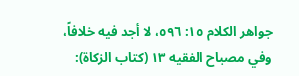جواهر الكلام ١٥: ٥٩٦، لا أجد فيه خلافاً، وفي مصباح الفقيه ١٣ (كتاب الزكاة):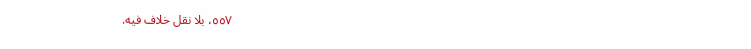٥٥٧، بلا نقل خلاف فيه.